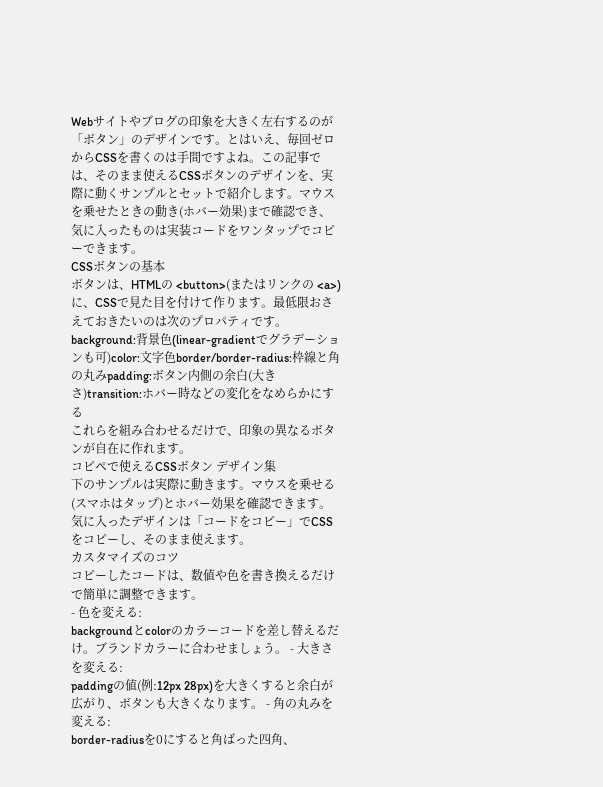Webサイトやブログの印象を大きく左右するのが「ボタン」のデザインです。とはいえ、毎回ゼロからCSSを書くのは手間ですよね。この記事では、そのまま使えるCSSボタンのデザインを、実際に動くサンプルとセットで紹介します。マウスを乗せたときの動き(ホバー効果)まで確認でき、気に入ったものは実装コードをワンタップでコピーできます。
CSSボタンの基本
ボタンは、HTMLの <button>(またはリンクの <a>)に、CSSで見た目を付けて作ります。最低限おさえておきたいのは次のプロパティです。
background:背景色(linear-gradientでグラデーションも可)color:文字色border/border-radius:枠線と角の丸みpadding:ボタン内側の余白(大きさ)transition:ホバー時などの変化をなめらかにする
これらを組み合わせるだけで、印象の異なるボタンが自在に作れます。
コピペで使えるCSSボタン デザイン集
下のサンプルは実際に動きます。マウスを乗せる(スマホはタップ)とホバー効果を確認できます。気に入ったデザインは「コードをコピー」でCSSをコピーし、そのまま使えます。
カスタマイズのコツ
コピーしたコードは、数値や色を書き換えるだけで簡単に調整できます。
- 色を変える:
backgroundとcolorのカラーコードを差し替えるだけ。ブランドカラーに合わせましょう。 - 大きさを変える:
paddingの値(例:12px 28px)を大きくすると余白が広がり、ボタンも大きくなります。 - 角の丸みを変える:
border-radiusを0にすると角ばった四角、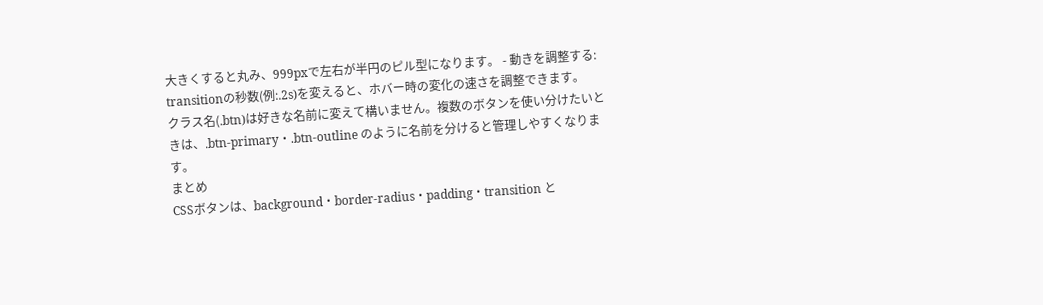大きくすると丸み、999pxで左右が半円のピル型になります。 - 動きを調整する:
transitionの秒数(例:.2s)を変えると、ホバー時の変化の速さを調整できます。
クラス名(.btn)は好きな名前に変えて構いません。複数のボタンを使い分けたいときは、.btn-primary・.btn-outline のように名前を分けると管理しやすくなります。
まとめ
CSSボタンは、background・border-radius・padding・transition と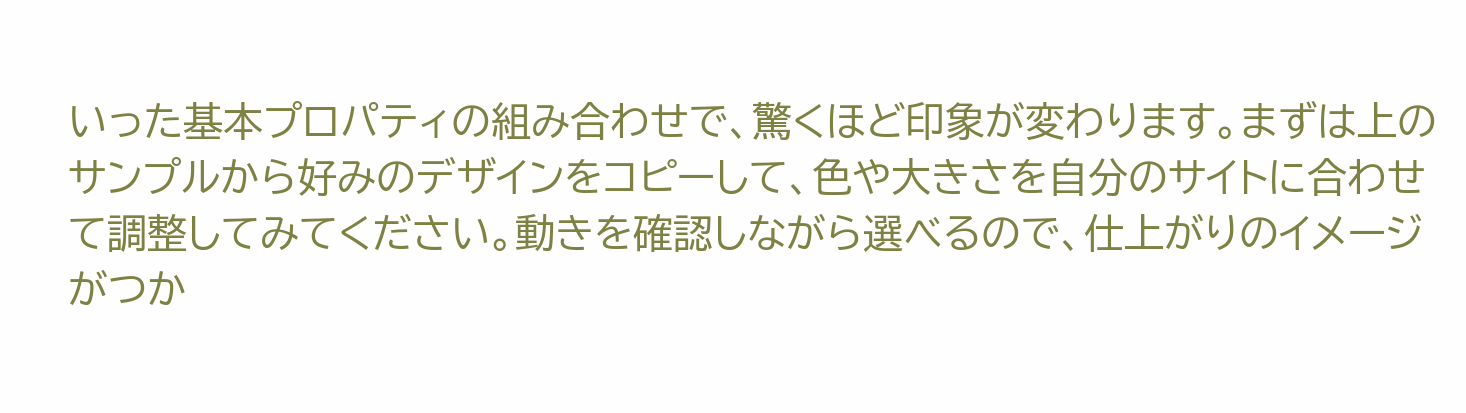いった基本プロパティの組み合わせで、驚くほど印象が変わります。まずは上のサンプルから好みのデザインをコピーして、色や大きさを自分のサイトに合わせて調整してみてください。動きを確認しながら選べるので、仕上がりのイメージがつか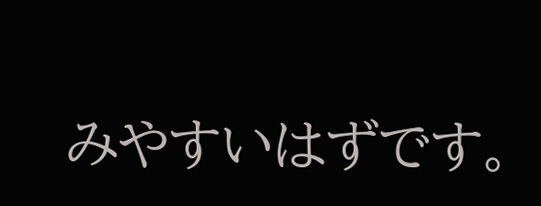みやすいはずです。